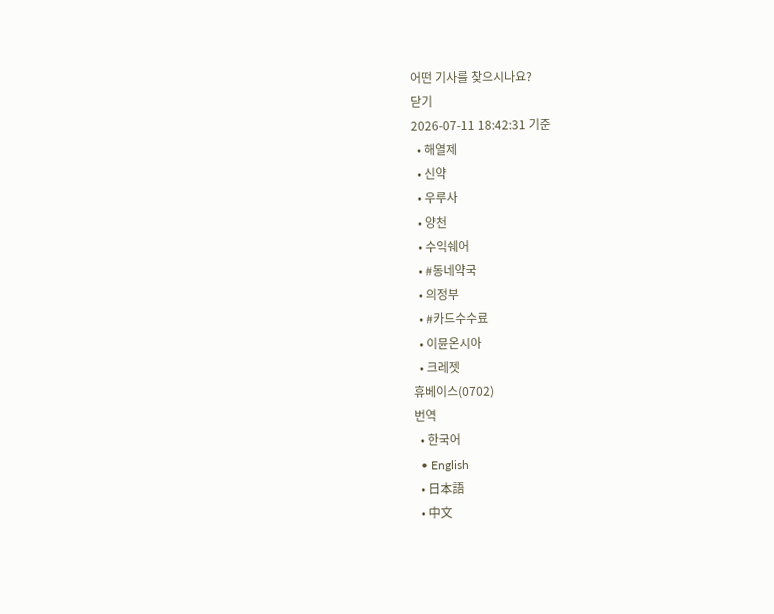어떤 기사를 찾으시나요?
닫기
2026-07-11 18:42:31 기준
  • 해열제
  • 신약
  • 우루사
  • 양천
  • 수익쉐어
  • #동네약국
  • 의정부
  • #카드수수료
  • 이뮨온시아
  • 크레젯
휴베이스(0702)
번역
  • 한국어
  • English
  • 日本語
  • 中文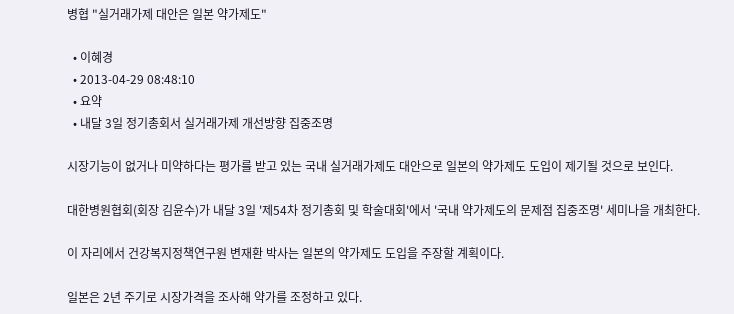병협 "실거래가제 대안은 일본 약가제도"

  • 이혜경
  • 2013-04-29 08:48:10
  • 요약
  • 내달 3일 정기총회서 실거래가제 개선방향 집중조명

시장기능이 없거나 미약하다는 평가를 받고 있는 국내 실거래가제도 대안으로 일본의 약가제도 도입이 제기될 것으로 보인다.

대한병원협회(회장 김윤수)가 내달 3일 '제54차 정기총회 및 학술대회'에서 '국내 약가제도의 문제점 집중조명' 세미나을 개최한다.

이 자리에서 건강복지정책연구원 변재환 박사는 일본의 약가제도 도입을 주장할 계획이다.

일본은 2년 주기로 시장가격을 조사해 약가를 조정하고 있다.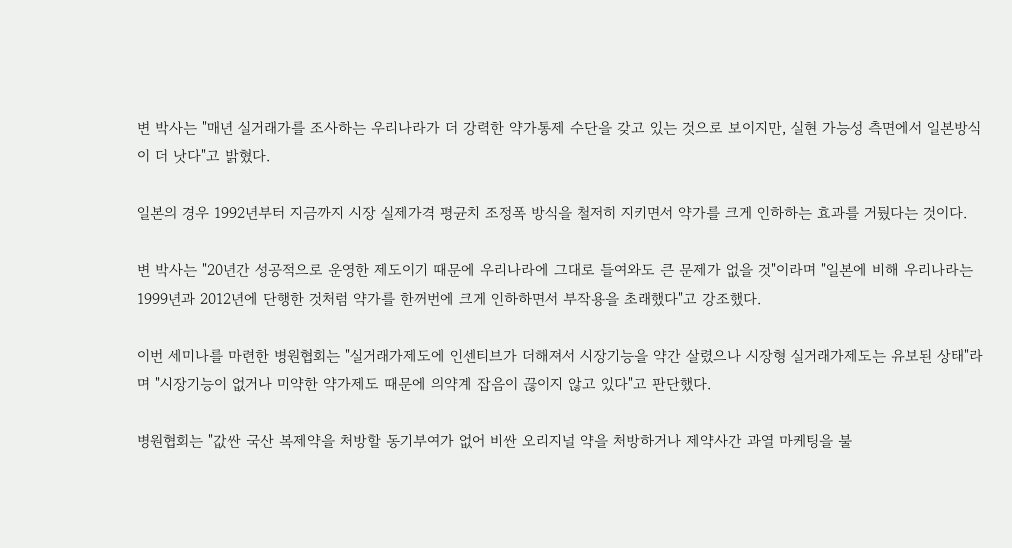변 박사는 "매년 실거래가를 조사하는 우리나라가 더 강력한 약가통제 수단을 갖고 있는 것으로 보이지만, 실현 가능성 측면에서 일본방식이 더 낫다"고 밝혔다.

일본의 경우 1992년부터 지금까지 시장 실제가격 평균치 조정폭 방식을 철저히 지키면서 약가를 크게 인하하는 효과를 거뒀다는 것이다.

변 박사는 "20년간 성공적으로 운영한 제도이기 때문에 우리나라에 그대로 들여와도 큰 문제가 없을 것"이라며 "일본에 비해 우리나라는 1999년과 2012년에 단행한 것처럼 약가를 한꺼번에 크게 인하하면서 부작용을 초래했다"고 강조했다.

이번 세미나를 마련한 병원협회는 "실거래가제도에 인센티브가 더해져서 시장기능을 약간 살렸으나 시장형 실거래가제도는 유보된 상태"라며 "시장기능이 없거나 미약한 약가제도 때문에 의약계 잡음이 끊이지 않고 있다"고 판단했다.

병원협회는 "값싼 국산 복제약을 처방할 동기부여가 없어 비싼 오리지널 약을 처방하거나 제약사간 과열 마케팅을 불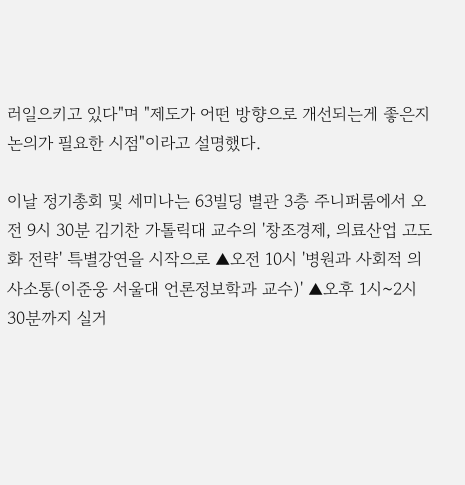러일으키고 있다"며 "제도가 어떤 방향으로 개선되는게 좋은지 논의가 필요한 시점"이라고 설명했다.

이날 정기총회 및 세미나는 63빌딩 별관 3층 주니퍼룸에서 오전 9시 30분 김기찬 가톨릭대 교수의 '창조경제, 의료산업 고도화 전략' 특별강연을 시작으로 ▲오전 10시 '병원과 사회적 의사소통(이준웅 서울대 언론정보학과 교수)' ▲오후 1시~2시 30분까지 실거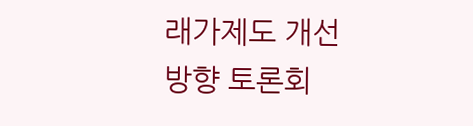래가제도 개선방향 토론회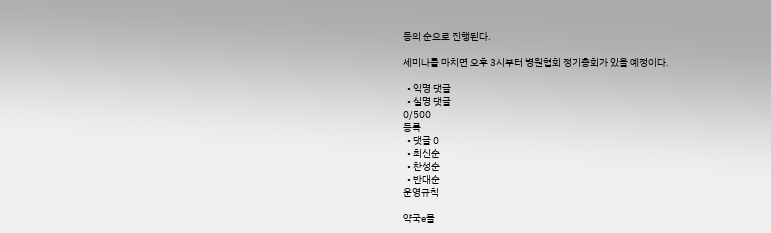등의 순으로 진행된다.

세미나를 마치면 오후 3시부터 병원협회 정기총회가 있을 예정이다.

  • 익명 댓글
  • 실명 댓글
0/500
등록
  • 댓글 0
  • 최신순
  • 찬성순
  • 반대순
운영규칙

약국e몰